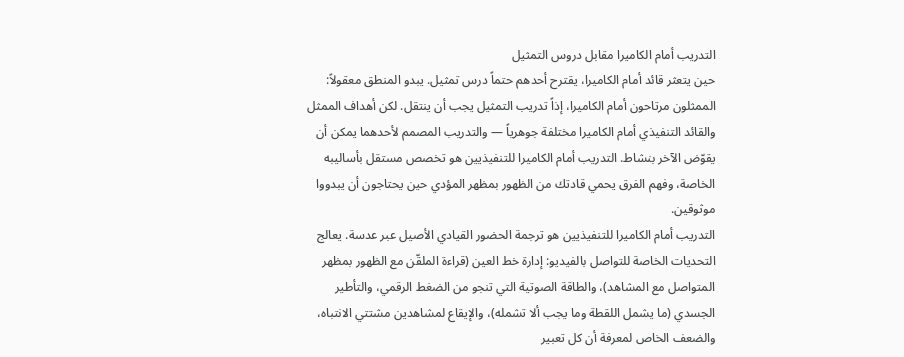التدريب أمام الكاميرا مقابل دروس التمثيل
حين يتعثر قائد أمام الكاميرا، يقترح أحدهم حتماً درس تمثيل. يبدو المنطق معقولاً: الممثلون مرتاحون أمام الكاميرا، إذاً تدريب التمثيل يجب أن ينتقل. لكن أهداف الممثل والقائد التنفيذي أمام الكاميرا مختلفة جوهرياً — والتدريب المصمم لأحدهما يمكن أن يقوّض الآخر بنشاط. التدريب أمام الكاميرا للتنفيذيين هو تخصص مستقل بأساليبه الخاصة، وفهم الفرق يحمي قادتك من الظهور بمظهر المؤدي حين يحتاجون أن يبدووا موثوقين.
التدريب أمام الكاميرا للتنفيذيين هو ترجمة الحضور القيادي الأصيل عبر عدسة. يعالج التحديات الخاصة للتواصل بالفيديو: إدارة خط العين (قراءة الملقّن مع الظهور بمظهر المتواصل مع المشاهد)، والطاقة الصوتية التي تنجو من الضغط الرقمي، والتأطير الجسدي (ما يشمل اللقطة وما يجب ألا تشمله)، والإيقاع لمشاهدين مشتتي الانتباه، والضعف الخاص لمعرفة أن كل تعبير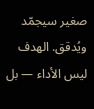صغير سيجمّد ويُدقق. الهدف ليس الأداء — بل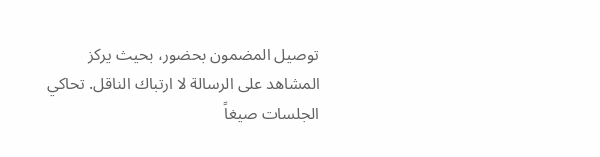توصيل المضمون بحضور، بحيث يركز المشاهد على الرسالة لا ارتباك الناقل. تحاكي الجلسات صيغاً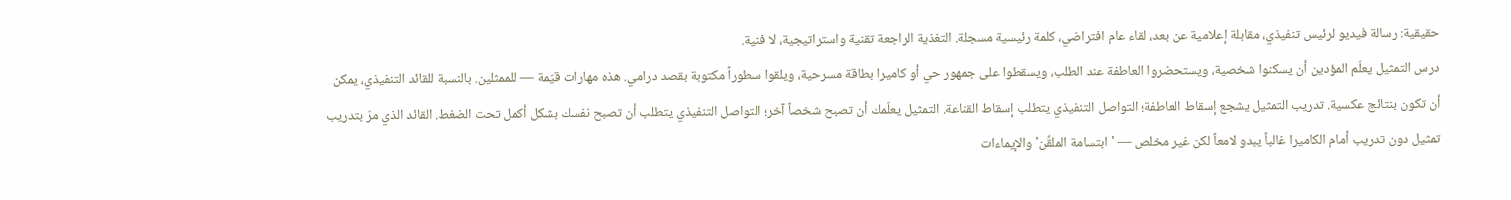حقيقية: رسالة فيديو لرئيس تنفيذي، مقابلة إعلامية عن بعد، لقاء عام افتراضي، كلمة رئيسية مسجلة. التغذية الراجعة تقنية واستراتيجية، لا فنية.
درس التمثيل يعلّم المؤدين أن يسكنوا شخصية، ويستحضروا العاطفة عند الطلب، ويسقطوا على جمهور حي أو كاميرا بطاقة مسرحية، ويلقوا سطوراً مكتوبة بقصد درامي. هذه مهارات قيّمة — للممثلين. بالنسبة للقائد التنفيذي، يمكن أن تكون بنتائج عكسية. تدريب التمثيل يشجع إسقاط العاطفة؛ التواصل التنفيذي يتطلب إسقاط القناعة. التمثيل يعلّمك أن تصبح شخصاً آخر؛ التواصل التنفيذي يتطلب أن تصبح نفسك بشكل أكمل تحت الضغط. القائد الذي مرّ بتدريب تمثيل دون تدريب أمام الكاميرا غالباً يبدو لامعاً لكن غير مخلص — 'ابتسامة الملقِّن' والإيماءات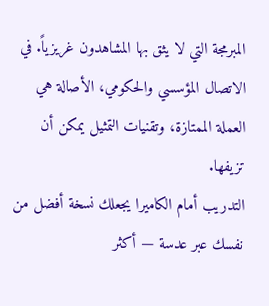المبرمجة التي لا يثق بها المشاهدون غريزياً. في الاتصال المؤسسي والحكومي، الأصالة هي العملة الممتازة، وتقنيات التمثيل يمكن أن تزيفها.
التدريب أمام الكاميرا يجعلك نسخة أفضل من نفسك عبر عدسة — أكثر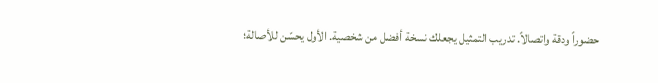حضوراً ودقة واتصالاً. تدريب التمثيل يجعلك نسخة أفضل من شخصية. الأول يحسّن للأصالة؛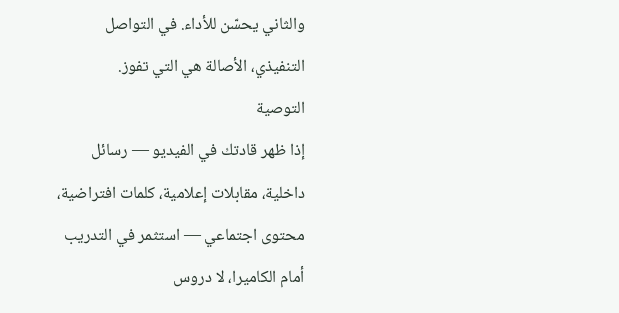والثاني يحسّن للأداء. في التواصل التنفيذي، الأصالة هي التي تفوز.
التوصية
إذا ظهر قادتك في الفيديو — رسائل داخلية، مقابلات إعلامية، كلمات افتراضية، محتوى اجتماعي — استثمر في التدريب أمام الكاميرا، لا دروس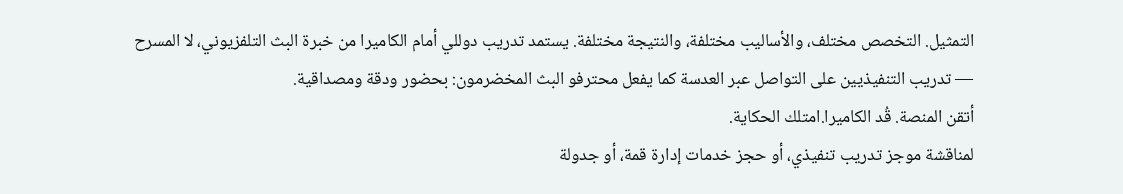التمثيل. التخصص مختلف، والأساليب مختلفة، والنتيجة مختلفة. يستمد تدريب دوللي أمام الكاميرا من خبرة البث التلفزيوني، لا المسرح — تدريب التنفيذيين على التواصل عبر العدسة كما يفعل محترفو البث المخضرمون: بحضور ودقة ومصداقية.
أتقن المنصة. قُد الكاميرا.امتلك الحكاية.
لمناقشة موجز تدريب تنفيذي، أو حجز خدمات إدارة قمة، أو جدولة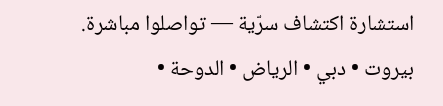استشارة اكتشاف سرّية — تواصلوا مباشرة.
بيروت • دبي • الرياض • الدوحة •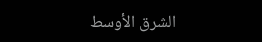الشرق الأوسط